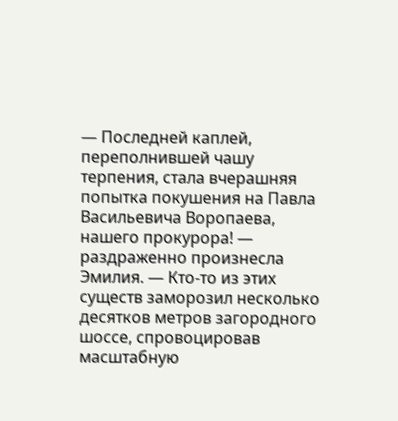— Последней каплей, переполнившей чашу терпения, стала вчерашняя попытка покушения на Павла Васильевича Воропаева, нашего прокурора! — раздраженно произнесла Эмилия. — Кто-то из этих существ заморозил несколько десятков метров загородного шоссе, спровоцировав масштабную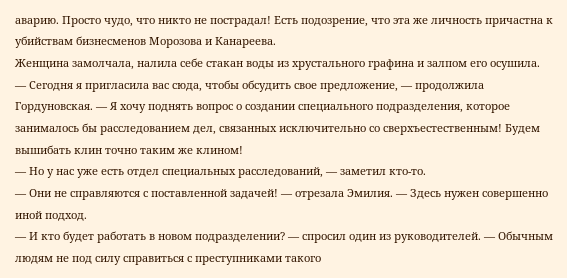аварию. Просто чудо, что никто не пострадал! Есть подозрение, что эта же личность причастна к убийствам бизнесменов Морозова и Канареева.
Женщина замолчала, налила себе стакан воды из хрустального графина и залпом его осушила.
— Сегодня я пригласила вас сюда, чтобы обсудить свое предложение, — продолжила Гордуновская. — Я хочу поднять вопрос о создании специального подразделения, которое занималось бы расследованием дел, связанных исключительно со сверхъестественным! Будем вышибать клин точно таким же клином!
— Но у нас уже есть отдел специальных расследований, — заметил кто-то.
— Они не справляются с поставленной задачей! — отрезала Эмилия. — Здесь нужен совершенно иной подход.
— И кто будет работать в новом подразделении? — спросил один из руководителей. — Обычным людям не под силу справиться с преступниками такого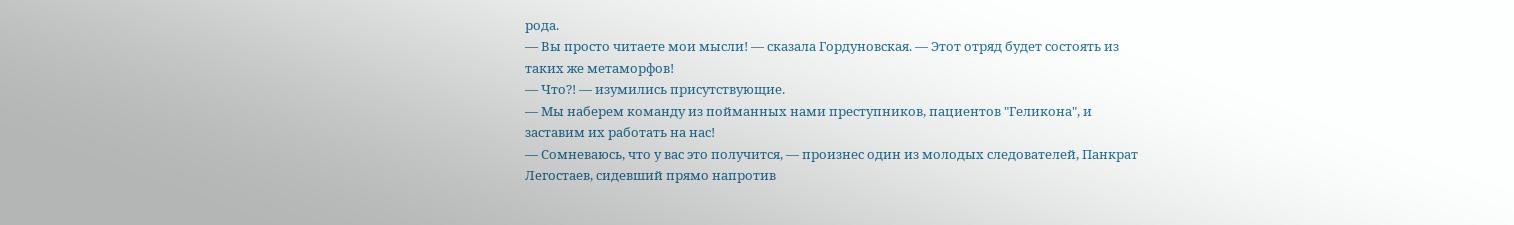рода.
— Вы просто читаете мои мысли! — сказала Гордуновская. — Этот отряд будет состоять из таких же метаморфов!
— Что?! — изумились присутствующие.
— Мы наберем команду из пойманных нами преступников, пациентов "Геликона", и заставим их работать на нас!
— Сомневаюсь, что у вас это получится, — произнес один из молодых следователей, Панкрат Легостаев, сидевший прямо напротив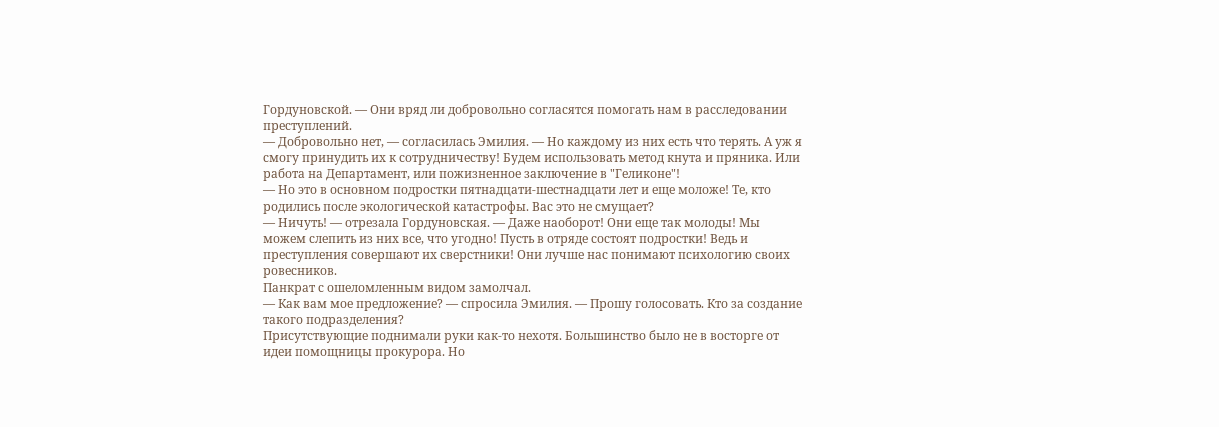Гордуновской. — Они вряд ли добровольно согласятся помогать нам в расследовании преступлений.
— Добровольно нет, — согласилась Эмилия. — Но каждому из них есть что терять. А уж я смогу принудить их к сотрудничеству! Будем использовать метод кнута и пряника. Или работа на Департамент, или пожизненное заключение в "Геликоне"!
— Но это в основном подростки пятнадцати-шестнадцати лет и еще моложе! Те, кто родились после экологической катастрофы. Вас это не смущает?
— Ничуть! — отрезала Гордуновская. — Даже наоборот! Они еще так молоды! Мы можем слепить из них все, что угодно! Пусть в отряде состоят подростки! Ведь и преступления совершают их сверстники! Они лучше нас понимают психологию своих ровесников.
Панкрат с ошеломленным видом замолчал.
— Как вам мое предложение? — спросила Эмилия. — Прошу голосовать. Кто за создание такого подразделения?
Присутствующие поднимали руки как-то нехотя. Большинство было не в восторге от идеи помощницы прокурора. Но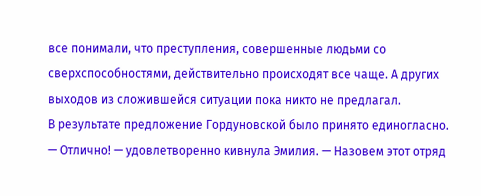все понимали, что преступления, совершенные людьми со сверхспособностями, действительно происходят все чаще. А других выходов из сложившейся ситуации пока никто не предлагал.
В результате предложение Гордуновской было принято единогласно.
— Отлично! — удовлетворенно кивнула Эмилия. — Назовем этот отряд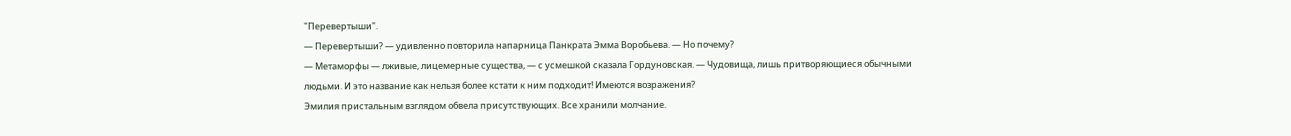"Перевертыши".
— Перевертыши? — удивленно повторила напарница Панкрата Эмма Воробьева. — Но почему?
— Метаморфы — лживые, лицемерные существа, — с усмешкой сказала Гордуновская. — Чудовища, лишь притворяющиеся обычными людьми. И это название как нельзя более кстати к ним подходит! Имеются возражения?
Эмилия пристальным взглядом обвела присутствующих. Все хранили молчание.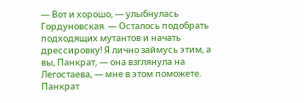— Вот и хорошо, — улыбнулась Гордуновская. — Осталось подобрать подходящих мутантов и начать дрессировку! Я лично займусь этим, а вы, Панкрат, — она взглянула на Легостаева, — мне в этом поможете.
Панкрат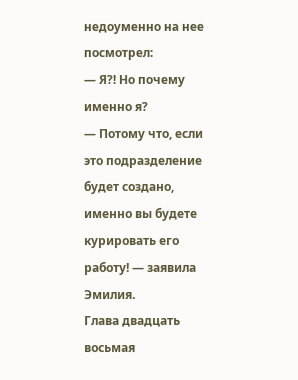недоуменно на нее посмотрел:
— Я?! Но почему именно я?
— Потому что, если это подразделение будет создано, именно вы будете курировать его работу! — заявила Эмилия.
Глава двадцать восьмая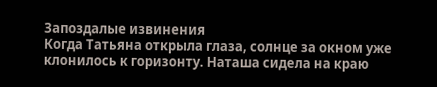Запоздалые извинения
Когда Татьяна открыла глаза, солнце за окном уже клонилось к горизонту. Наташа сидела на краю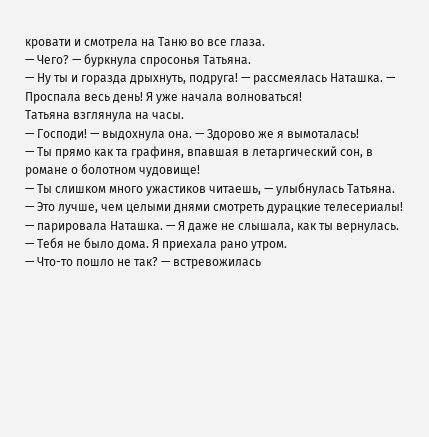кровати и смотрела на Таню во все глаза.
— Чего? — буркнула спросонья Татьяна.
— Ну ты и горазда дрыхнуть, подруга! — рассмеялась Наташка. — Проспала весь день! Я уже начала волноваться!
Татьяна взглянула на часы.
— Господи! — выдохнула она. — Здорово же я вымоталась!
— Ты прямо как та графиня, впавшая в летаргический сон, в романе о болотном чудовище!
— Ты слишком много ужастиков читаешь, — улыбнулась Татьяна.
— Это лучше, чем целыми днями смотреть дурацкие телесериалы! — парировала Наташка. — Я даже не слышала, как ты вернулась.
— Тебя не было дома. Я приехала рано утром.
— Что-то пошло не так? — встревожилась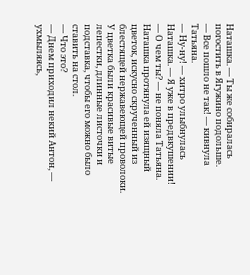Наташка. — Ты же собиралась погостить в Ягужино подольше.
— Все пошло не так! — кивнула Татьяна.
— Ну-ну! — хитро улыбнулась Наташка. — Я уже в предвкушении!
— О чем ты? — не поняла Татьяна.
Наташка протянула ей изящный цветок, искусно скрученный из блестящей нержавеющей проволоки. У цветка были красивые витые лепестки, длинные листочки и подставка, чтобы его можно было ставить на стол.
— Что это?
— Днем приходил некий Антон, — ухмыляясь,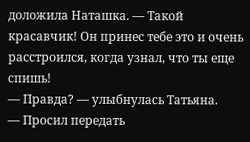доложила Наташка. — Такой красавчик! Он принес тебе это и очень расстроился, когда узнал, что ты еще спишь!
— Правда? — улыбнулась Татьяна.
— Просил передать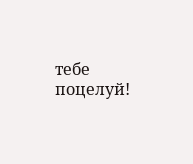тебе поцелуй!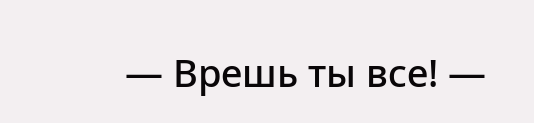— Врешь ты все! —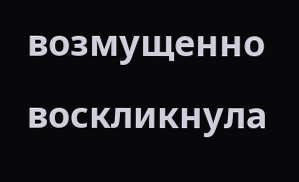возмущенно воскликнула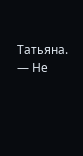Татьяна. — Не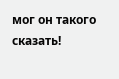мог он такого сказать!